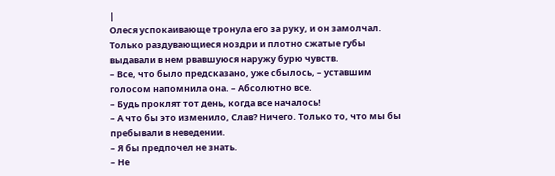|
Олеся успокаивающе тронула его за руку, и он замолчал. Только раздувающиеся ноздри и плотно сжатые губы выдавали в нем рвавшуюся наружу бурю чувств.
– Все, что было предсказано, уже сбылось, – уставшим голосом напомнила она. – Абсолютно все.
– Будь проклят тот день, когда все началось!
– А что бы это изменило, Слав? Ничего. Только то, что мы бы пребывали в неведении.
– Я бы предпочел не знать.
– Не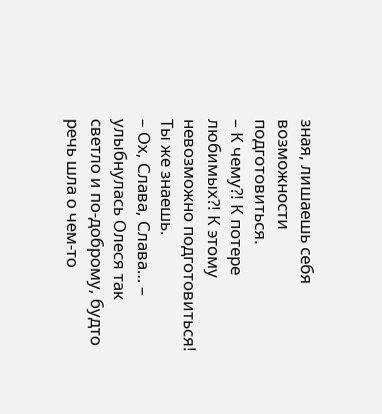зная, лишаешь себя возможности подготовиться.
– К чему?! К потере любимых?! К этому невозможно подготовиться! Ты же знаешь.
– Ох, Слава, Слава… – улыбнулась Олеся так светло и по-доброму, будто речь шла о чем-то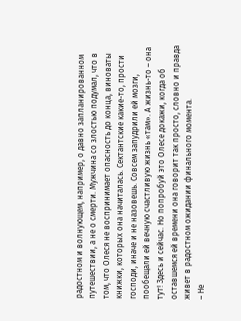радостном и волнующем, например, о давно запланированном путешествии, а не о смерти. Мужчина со злостью подумал, что в том, что Олеся не воспринимает опасность до конца, виноваты книжки, которых она начиталась. Сектантские какие-то, прости господи, иначе и не назовешь. Совсем запудрили ей мозги, пообещали ей вечную счастливую жизнь «там». А жизнь-то – она тут! Здесь и сейчас. Но попробуй это Олесе докажи, когда об оставшемся ей времени она говорит так просто, словно и правда живет в радостном ожидании финального момента.
– Не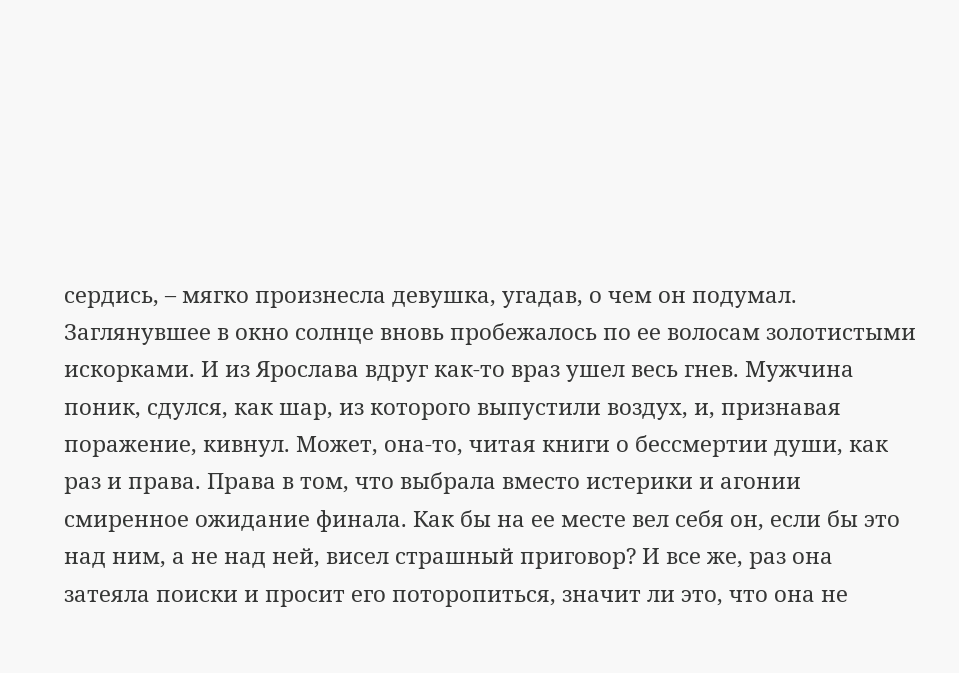сердись, – мягко произнесла девушка, угадав, о чем он подумал. Заглянувшее в окно солнце вновь пробежалось по ее волосам золотистыми искорками. И из Ярослава вдруг как-то враз ушел весь гнев. Мужчина поник, сдулся, как шар, из которого выпустили воздух, и, признавая поражение, кивнул. Может, она-то, читая книги о бессмертии души, как раз и права. Права в том, что выбрала вместо истерики и агонии смиренное ожидание финала. Как бы на ее месте вел себя он, если бы это над ним, а не над ней, висел страшный приговор? И все же, раз она затеяла поиски и просит его поторопиться, значит ли это, что она не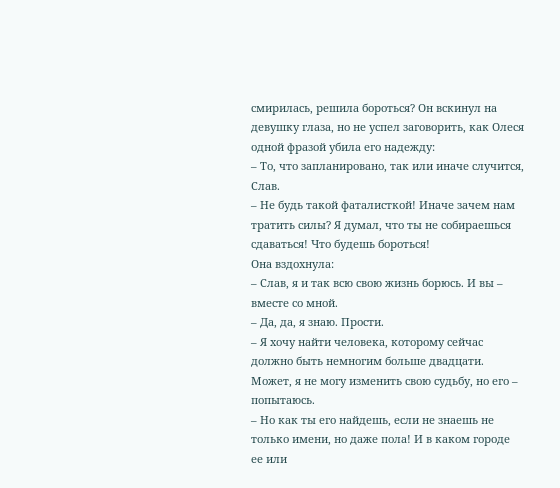смирилась, решила бороться? Он вскинул на девушку глаза, но не успел заговорить, как Олеся одной фразой убила его надежду:
– То, что запланировано, так или иначе случится, Слав.
– Не будь такой фаталисткой! Иначе зачем нам тратить силы? Я думал, что ты не собираешься сдаваться! Что будешь бороться!
Она вздохнула:
– Слав, я и так всю свою жизнь борюсь. И вы – вместе со мной.
– Да, да, я знаю. Прости.
– Я хочу найти человека, которому сейчас должно быть немногим больше двадцати. Может, я не могу изменить свою судьбу, но его – попытаюсь.
– Но как ты его найдешь, если не знаешь не только имени, но даже пола! И в каком городе ее или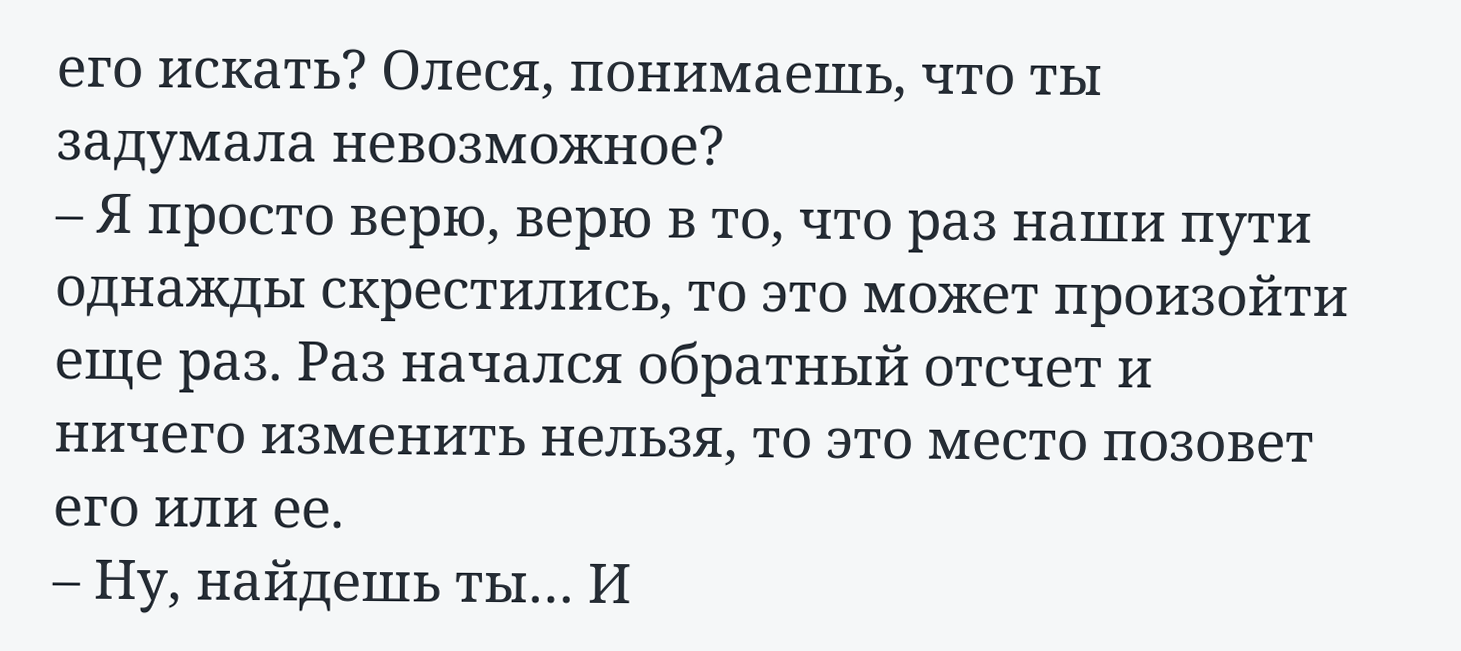его искать? Олеся, понимаешь, что ты задумала невозможное?
– Я просто верю, верю в то, что раз наши пути однажды скрестились, то это может произойти еще раз. Раз начался обратный отсчет и ничего изменить нельзя, то это место позовет его или ее.
– Ну, найдешь ты… И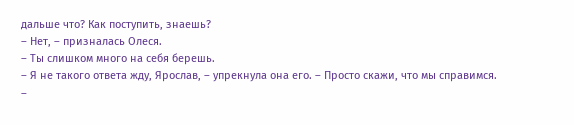дальше что? Как поступить, знаешь?
– Нет, – призналась Олеся.
– Ты слишком много на себя берешь.
– Я не такого ответа жду, Ярослав, – упрекнула она его. – Просто скажи, что мы справимся.
–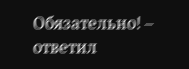Обязательно! – ответил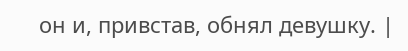он и, привстав, обнял девушку. |